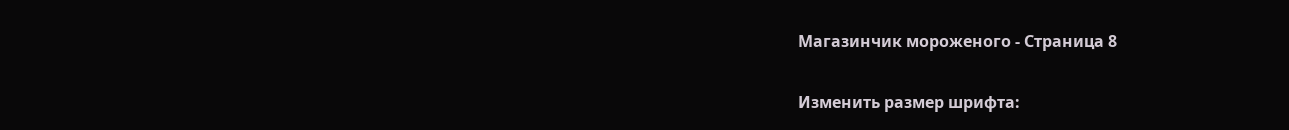Магазинчик мороженого - Страница 8

Изменить размер шрифта: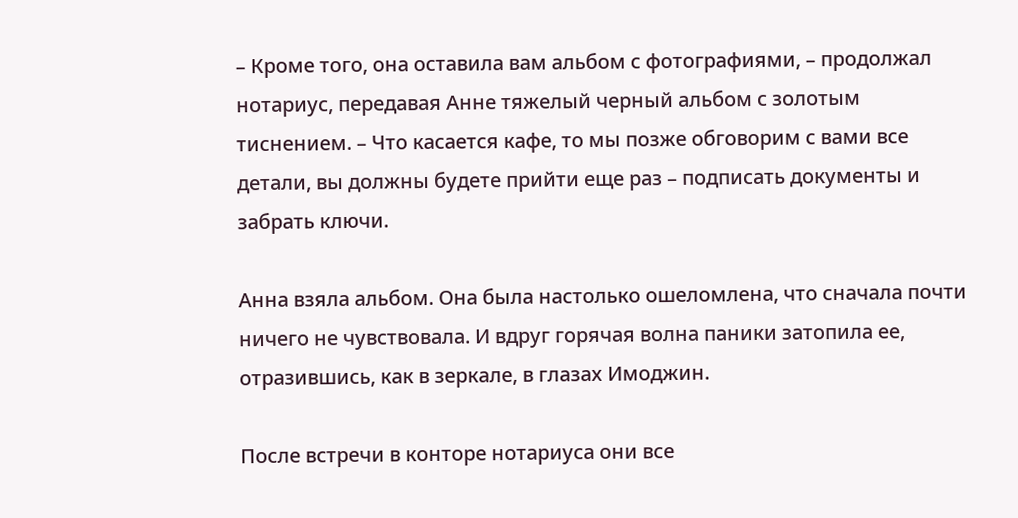– Кроме того, она оставила вам альбом с фотографиями, – продолжал нотариус, передавая Анне тяжелый черный альбом с золотым тиснением. – Что касается кафе, то мы позже обговорим с вами все детали, вы должны будете прийти еще раз – подписать документы и забрать ключи.

Анна взяла альбом. Она была настолько ошеломлена, что сначала почти ничего не чувствовала. И вдруг горячая волна паники затопила ее, отразившись, как в зеркале, в глазах Имоджин.

После встречи в конторе нотариуса они все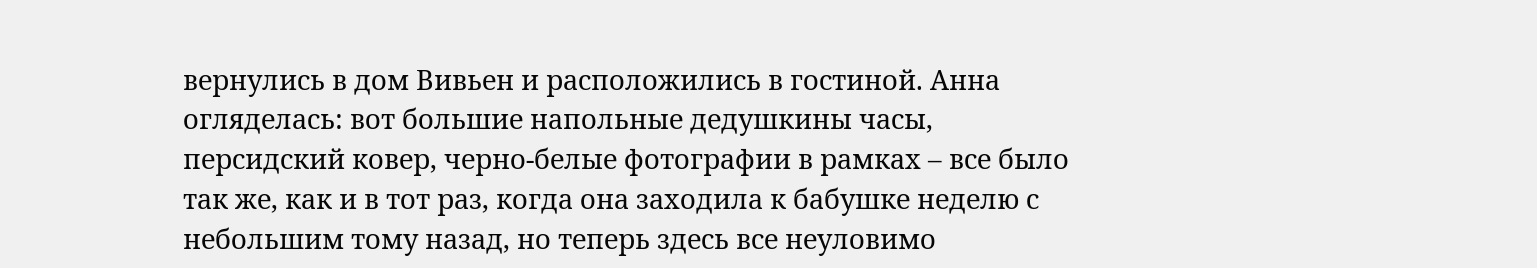вернулись в дом Вивьен и расположились в гостиной. Анна огляделась: вот большие напольные дедушкины часы, персидский ковер, черно-белые фотографии в рамках – все было так же, как и в тот раз, когда она заходила к бабушке неделю с небольшим тому назад, но теперь здесь все неуловимо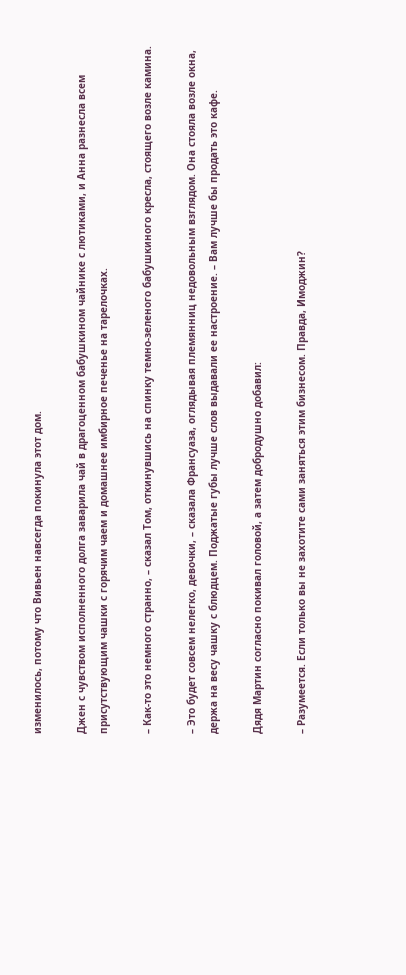изменилось, потому что Вивьен навсегда покинула этот дом.

Джен с чувством исполненного долга заварила чай в драгоценном бабушкином чайнике с лютиками, и Анна разнесла всем присутствующим чашки с горячим чаем и домашнее имбирное печенье на тарелочках.

– Как-то это немного странно, – сказал Том, откинувшись на спинку темно-зеленого бабушкиного кресла, стоящего возле камина.

– Это будет совсем нелегко, девочки, – сказала Франсуаза, оглядывая племянниц недовольным взглядом. Она стояла возле окна, держа на весу чашку с блюдцем. Поджатые губы лучше слов выдавали ее настроение. – Вам лучше бы продать это кафе.

Дядя Мартин согласно покивал головой, а затем добродушно добавил:

– Разумеется. Если только вы не захотите сами заняться этим бизнесом. Правда, Имоджин?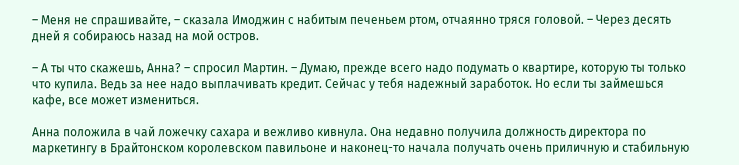– Меня не спрашивайте, – сказала Имоджин с набитым печеньем ртом, отчаянно тряся головой. – Через десять дней я собираюсь назад на мой остров.

– А ты что скажешь, Анна? – спросил Мартин. – Думаю, прежде всего надо подумать о квартире, которую ты только что купила. Ведь за нее надо выплачивать кредит. Сейчас у тебя надежный заработок. Но если ты займешься кафе, все может измениться.

Анна положила в чай ложечку сахара и вежливо кивнула. Она недавно получила должность директора по маркетингу в Брайтонском королевском павильоне и наконец-то начала получать очень приличную и стабильную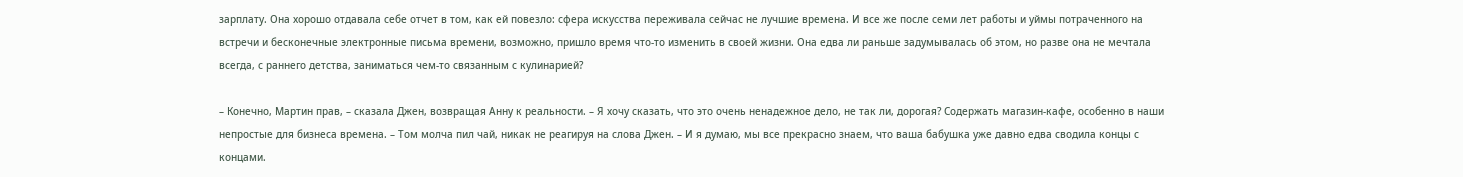зарплату. Она хорошо отдавала себе отчет в том, как ей повезло: сфера искусства переживала сейчас не лучшие времена. И все же после семи лет работы и уймы потраченного на встречи и бесконечные электронные письма времени, возможно, пришло время что-то изменить в своей жизни. Она едва ли раньше задумывалась об этом, но разве она не мечтала всегда, с раннего детства, заниматься чем-то связанным с кулинарией?

– Конечно, Мартин прав, – сказала Джен, возвращая Анну к реальности. – Я хочу сказать, что это очень ненадежное дело, не так ли, дорогая? Содержать магазин-кафе, особенно в наши непростые для бизнеса времена. – Том молча пил чай, никак не реагируя на слова Джен. – И я думаю, мы все прекрасно знаем, что ваша бабушка уже давно едва сводила концы с концами.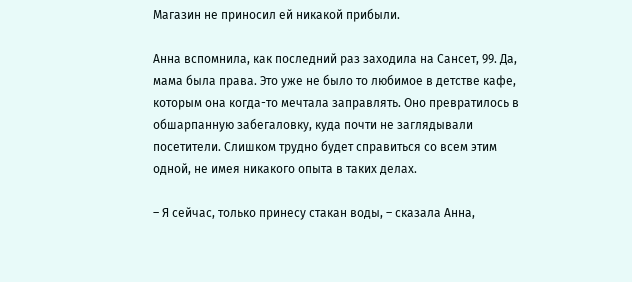Магазин не приносил ей никакой прибыли.

Анна вспомнила, как последний раз заходила на Сансет, 99. Да, мама была права. Это уже не было то любимое в детстве кафе, которым она когда-то мечтала заправлять. Оно превратилось в обшарпанную забегаловку, куда почти не заглядывали посетители. Слишком трудно будет справиться со всем этим одной, не имея никакого опыта в таких делах.

– Я сейчас, только принесу стакан воды, – сказала Анна,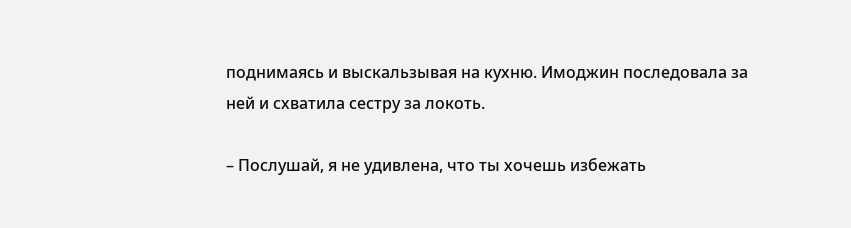поднимаясь и выскальзывая на кухню. Имоджин последовала за ней и схватила сестру за локоть.

– Послушай, я не удивлена, что ты хочешь избежать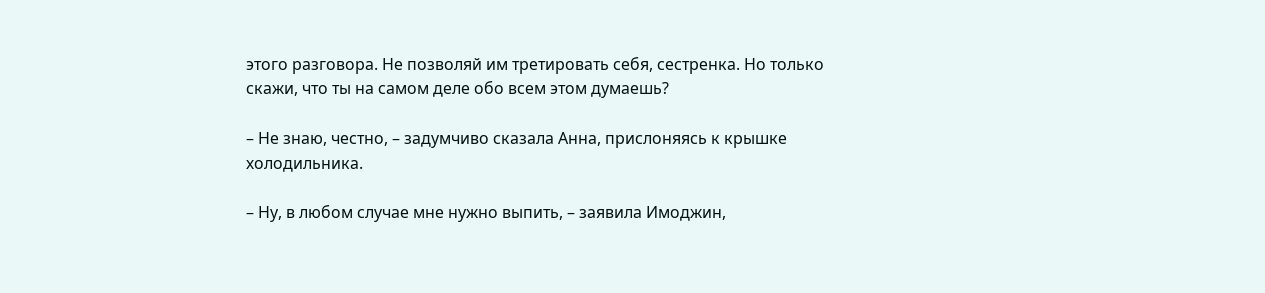этого разговора. Не позволяй им третировать себя, сестренка. Но только скажи, что ты на самом деле обо всем этом думаешь?

– Не знаю, честно, – задумчиво сказала Анна, прислоняясь к крышке холодильника.

– Ну, в любом случае мне нужно выпить, – заявила Имоджин,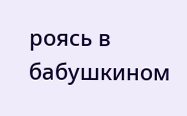роясь в бабушкином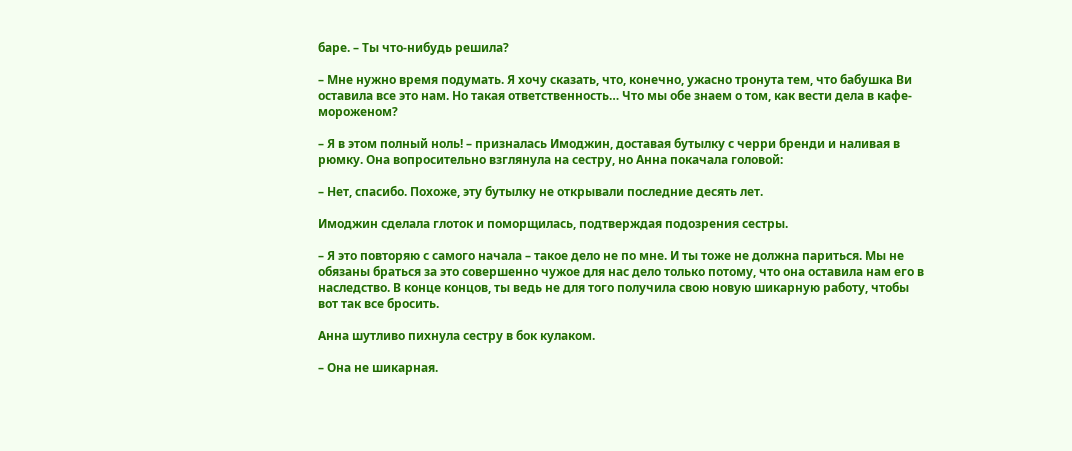баре. – Ты что-нибудь решила?

– Мне нужно время подумать. Я хочу сказать, что, конечно, ужасно тронута тем, что бабушка Ви оставила все это нам. Но такая ответственность… Что мы обе знаем о том, как вести дела в кафе-мороженом?

– Я в этом полный ноль! – призналась Имоджин, доставая бутылку с черри бренди и наливая в рюмку. Она вопросительно взглянула на сестру, но Анна покачала головой:

– Нет, спасибо. Похоже, эту бутылку не открывали последние десять лет.

Имоджин сделала глоток и поморщилась, подтверждая подозрения сестры.

– Я это повторяю с самого начала – такое дело не по мне. И ты тоже не должна париться. Мы не обязаны браться за это совершенно чужое для нас дело только потому, что она оставила нам его в наследство. В конце концов, ты ведь не для того получила свою новую шикарную работу, чтобы вот так все бросить.

Анна шутливо пихнула сестру в бок кулаком.

– Она не шикарная.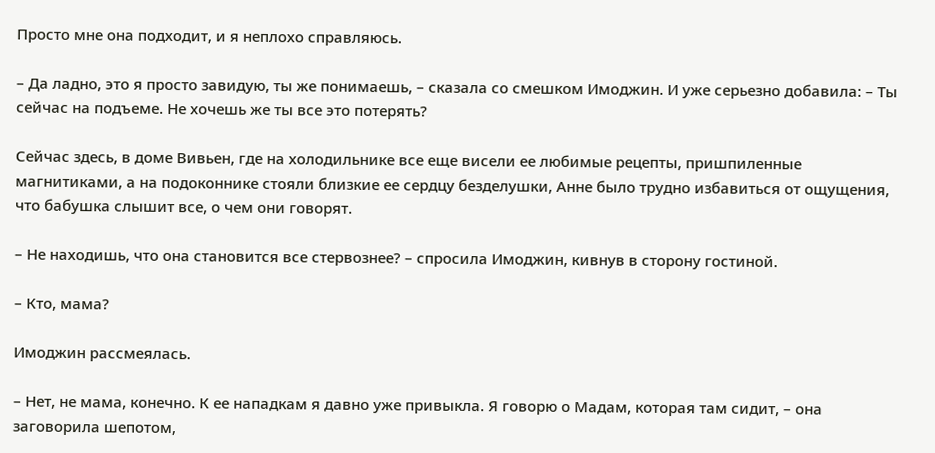Просто мне она подходит, и я неплохо справляюсь.

– Да ладно, это я просто завидую, ты же понимаешь, – сказала со смешком Имоджин. И уже серьезно добавила: – Ты сейчас на подъеме. Не хочешь же ты все это потерять?

Сейчас здесь, в доме Вивьен, где на холодильнике все еще висели ее любимые рецепты, пришпиленные магнитиками, а на подоконнике стояли близкие ее сердцу безделушки, Анне было трудно избавиться от ощущения, что бабушка слышит все, о чем они говорят.

– Не находишь, что она становится все стервознее? – спросила Имоджин, кивнув в сторону гостиной.

– Кто, мама?

Имоджин рассмеялась.

– Нет, не мама, конечно. К ее нападкам я давно уже привыкла. Я говорю о Мадам, которая там сидит, – она заговорила шепотом,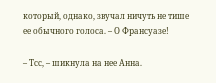который, однако, звучал ничуть не тише ее обычного голоса. – О Франсуазе!

– Тсс, – шикнула на нее Анна.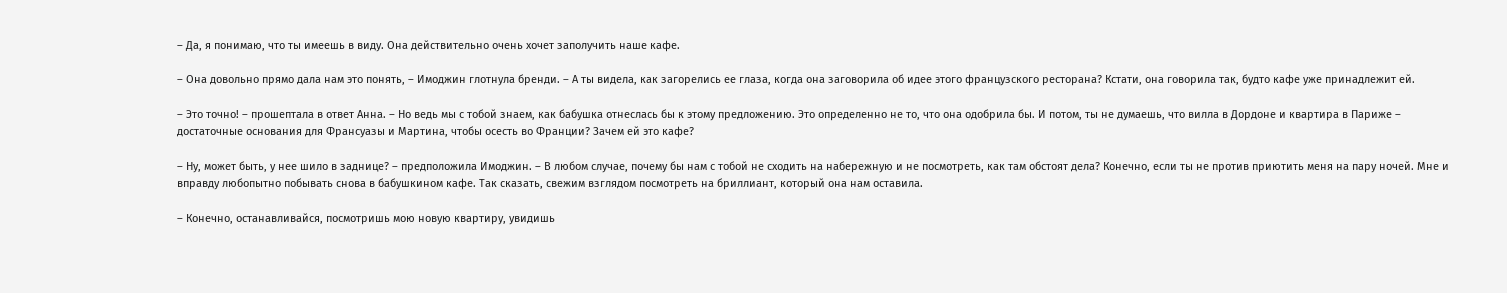– Да, я понимаю, что ты имеешь в виду. Она действительно очень хочет заполучить наше кафе.

– Она довольно прямо дала нам это понять, – Имоджин глотнула бренди. – А ты видела, как загорелись ее глаза, когда она заговорила об идее этого французского ресторана? Кстати, она говорила так, будто кафе уже принадлежит ей.

– Это точно! – прошептала в ответ Анна. – Но ведь мы с тобой знаем, как бабушка отнеслась бы к этому предложению. Это определенно не то, что она одобрила бы. И потом, ты не думаешь, что вилла в Дордоне и квартира в Париже – достаточные основания для Франсуазы и Мартина, чтобы осесть во Франции? Зачем ей это кафе?

– Ну, может быть, у нее шило в заднице? – предположила Имоджин. – В любом случае, почему бы нам с тобой не сходить на набережную и не посмотреть, как там обстоят дела? Конечно, если ты не против приютить меня на пару ночей. Мне и вправду любопытно побывать снова в бабушкином кафе. Так сказать, свежим взглядом посмотреть на бриллиант, который она нам оставила.

– Конечно, останавливайся, посмотришь мою новую квартиру, увидишь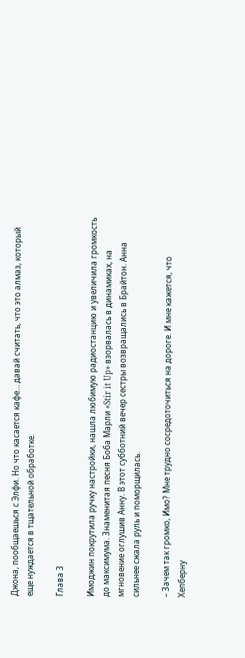Джона, пообщаешься с Элфи. Но что касается кафе… давай считать, что это алмаз, который еще нуждается в тщательной обработке.

Глава 3

Имоджин покрутила ручку настройки, нашла любимую радиостанцию и увеличила громкость до максимума. Знаменитая песня Боба Марли «Stir it Up» взорвалась в динамиках, на мгновение оглушив Анну. В этот субботний вечер сестры возвращались в Брайтон. Анна сильнее сжала руль и поморщилась.

– Зачем так громко, Имо? Мне трудно сосредоточиться на дороге. И мне кажется, что Хепберну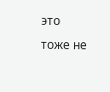это тоже не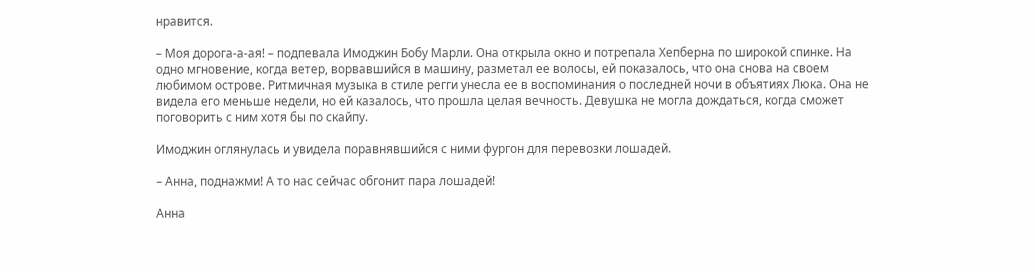нравится.

– Моя дорога-а-ая! – подпевала Имоджин Бобу Марли. Она открыла окно и потрепала Хепберна по широкой спинке. На одно мгновение, когда ветер, ворвавшийся в машину, разметал ее волосы, ей показалось, что она снова на своем любимом острове. Ритмичная музыка в стиле регги унесла ее в воспоминания о последней ночи в объятиях Люка. Она не видела его меньше недели, но ей казалось, что прошла целая вечность. Девушка не могла дождаться, когда сможет поговорить с ним хотя бы по скайпу.

Имоджин оглянулась и увидела поравнявшийся с ними фургон для перевозки лошадей.

– Анна, поднажми! А то нас сейчас обгонит пара лошадей!

Анна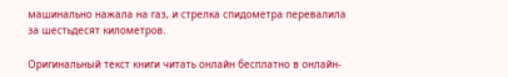машинально нажала на газ, и стрелка спидометра перевалила за шестьдесят километров.

Оригинальный текст книги читать онлайн бесплатно в онлайн-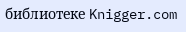библиотеке Knigger.com